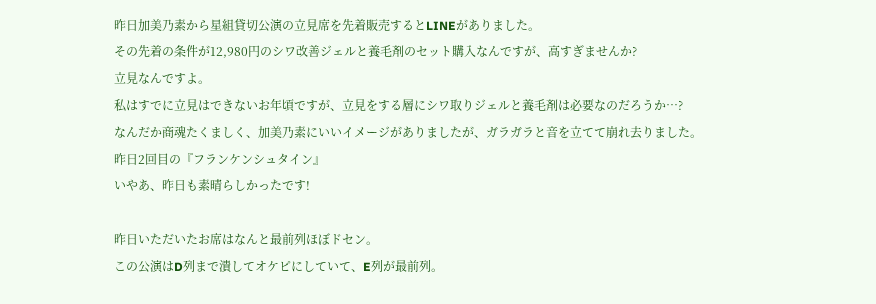昨日加美乃素から星組貸切公演の立見席を先着販売するとLINEがありました。
その先着の条件が12,980円のシワ改善ジェルと養毛剤のセット購入なんですが、高すぎませんか?
立見なんですよ。
私はすでに立見はできないお年頃ですが、立見をする層にシワ取りジェルと養毛剤は必要なのだろうか…?
なんだか商魂たくましく、加美乃素にいいイメージがありましたが、ガラガラと音を立てて崩れ去りました。
昨日2回目の『フランケンシュタイン』
いやあ、昨日も素晴らしかったです!

昨日いただいたお席はなんと最前列ほぼドセン。
この公演はD列まで潰してオケピにしていて、E列が最前列。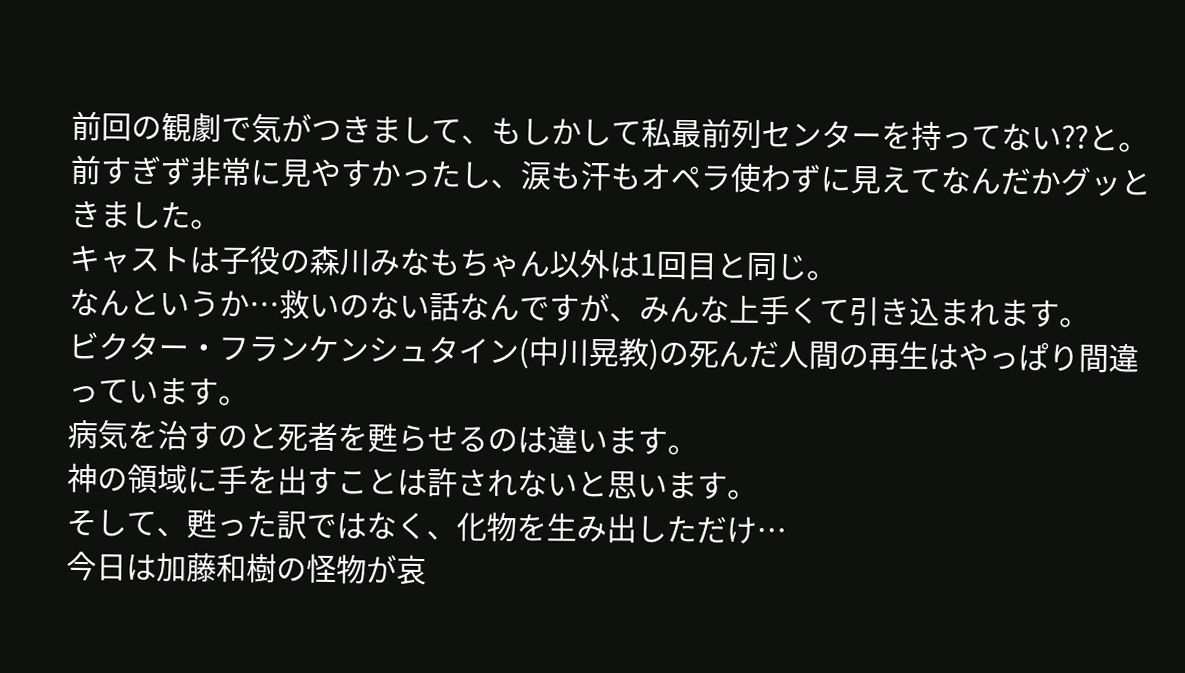前回の観劇で気がつきまして、もしかして私最前列センターを持ってない⁇と。
前すぎず非常に見やすかったし、涙も汗もオペラ使わずに見えてなんだかグッときました。
キャストは子役の森川みなもちゃん以外は1回目と同じ。
なんというか…救いのない話なんですが、みんな上手くて引き込まれます。
ビクター・フランケンシュタイン(中川晃教)の死んだ人間の再生はやっぱり間違っています。
病気を治すのと死者を甦らせるのは違います。
神の領域に手を出すことは許されないと思います。
そして、甦った訳ではなく、化物を生み出しただけ…
今日は加藤和樹の怪物が哀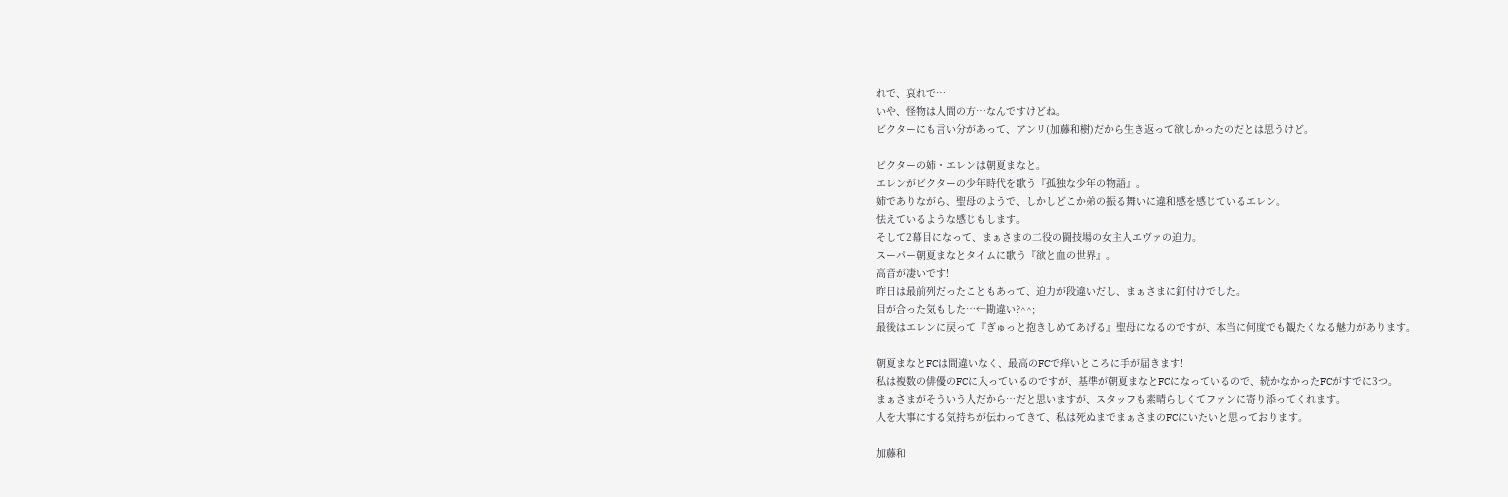れで、哀れで…
いや、怪物は人間の方…なんですけどね。
ビクターにも言い分があって、アンリ(加藤和樹)だから生き返って欲しかったのだとは思うけど。

ビクターの姉・エレンは朝夏まなと。
エレンがビクターの少年時代を歌う『孤独な少年の物語』。
姉でありながら、聖母のようで、しかしどこか弟の振る舞いに違和感を感じているエレン。
怯えているような感じもします。
そして2幕目になって、まぁさまの二役の闘技場の女主人エヴァの迫力。
スーパー朝夏まなとタイムに歌う『欲と血の世界』。
高音が凄いです!
昨日は最前列だったこともあって、迫力が段違いだし、まぁさまに釘付けでした。
目が合った気もした…←勘違い?^^;
最後はエレンに戻って『ぎゅっと抱きしめてあげる』聖母になるのですが、本当に何度でも観たくなる魅力があります。

朝夏まなとFCは間違いなく、最高のFCで痒いところに手が届きます!
私は複数の俳優のFCに入っているのですが、基準が朝夏まなとFCになっているので、続かなかったFCがすでに3つ。
まぁさまがそういう人だから…だと思いますが、スタッフも素晴らしくてファンに寄り添ってくれます。
人を大事にする気持ちが伝わってきて、私は死ぬまでまぁさまのFCにいたいと思っております。

加藤和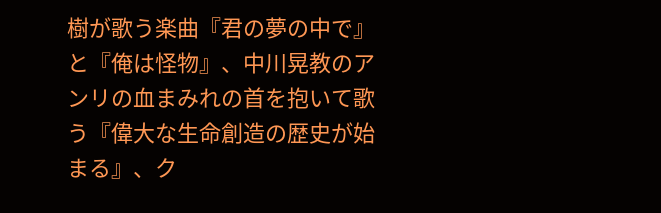樹が歌う楽曲『君の夢の中で』と『俺は怪物』、中川晃教のアンリの血まみれの首を抱いて歌う『偉大な生命創造の歴史が始まる』、ク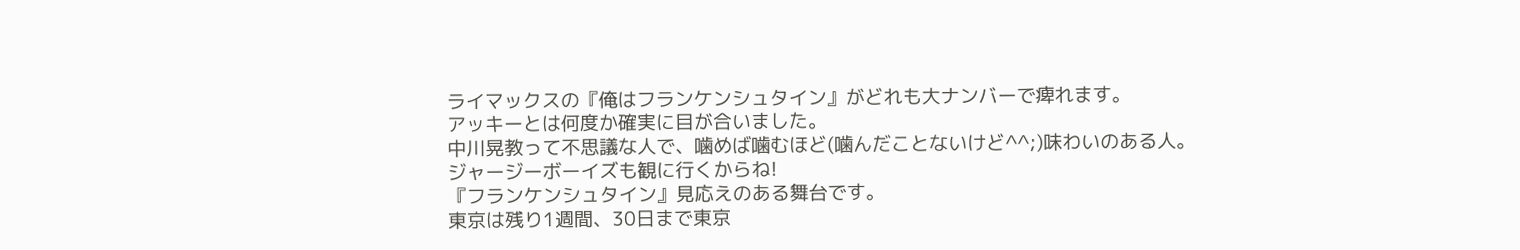ライマックスの『俺はフランケンシュタイン』がどれも大ナンバーで痺れます。
アッキーとは何度か確実に目が合いました。
中川晃教って不思議な人で、噛めば噛むほど(噛んだことないけど^^;)味わいのある人。
ジャージーボーイズも観に行くからね!
『フランケンシュタイン』見応えのある舞台です。
東京は残り1週間、30日まで東京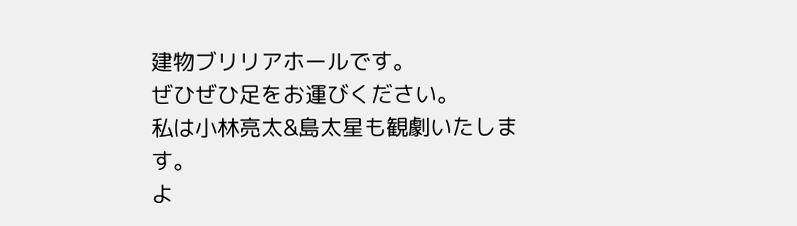建物ブリリアホールです。
ぜひぜひ足をお運びください。
私は小林亮太&島太星も観劇いたします。
よ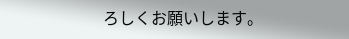ろしくお願いします。